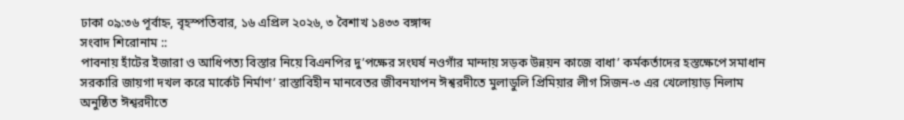ঢাকা ০৯:৩৬ পূর্বাহ্ন, বৃহস্পতিবার, ১৬ এপ্রিল ২০২৬, ৩ বৈশাখ ১৪৩৩ বঙ্গাব্দ
সংবাদ শিরোনাম ::
পাবনায় হাঁটের ইজারা ও আধিপত্য বিস্তার নিয়ে বিএনপির দু’পক্ষের সংঘর্ষ নওগাঁর মান্দায় সড়ক উন্নয়ন কাজে বাধা’ কর্মকর্তাদের হস্তক্ষেপে সমাধান সরকারি জায়গা দখল করে মার্কেট নির্মাণ’ রাস্তাবিহীন মানবেতর জীবনযাপন ঈশ্বরদীতে মুলাডুলি প্রিমিয়ার লীগ সিজন-৩ এর খেলোয়াড় নিলাম অনুষ্ঠিত ঈশ্বরদীতে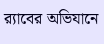র‌্যাবের অভিযানে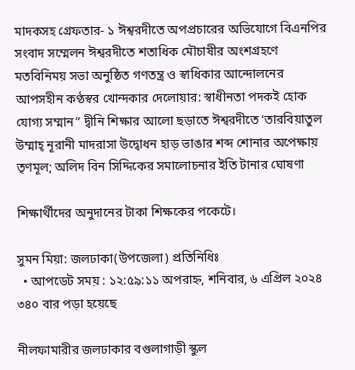মাদকসহ গ্রেফতার- ১ ঈশ্বরদীতে অপপ্রচারের অভিযোগে বিএনপির সংবাদ সম্মেলন ঈশ্বরদীতে শতাধিক মৌচাষীর অংশগ্রহণে মতবিনিময় সভা অনুষ্ঠিত গণতন্ত্র ও স্বাধিকার আন্দোলনের আপসহীন কণ্ঠস্বর খোন্দকার দেলোয়ার: স্বাধীনতা পদকই হোক যোগ্য সম্মান” দ্বীনি শিক্ষার আলো ছড়াতে ঈশ্বরদীতে ‘তারবিয়াতুল উম্মাহ্ নূরানী মাদরাসা উদ্বোধন হাড় ভাঙার শব্দ শোনার অপেক্ষায় তৃণমূল; অলিদ বিন সিদ্দিকের সমালোচনার ইতি টানার ঘোষণা

শিক্ষার্থীদের অনুদানের টাকা শিক্ষকের পকেটে।

সুমন মিয়া: জলঢাকা(উপজেলা) প্রতিনিধিঃ
  • আপডেট সময় : ১২:৫৯:১১ অপরাহ্ন, শনিবার, ৬ এপ্রিল ২০২৪ ৩৪০ বার পড়া হয়েছে

নীলফামারীর জলঢাকার বগুলাগাড়ী স্কুল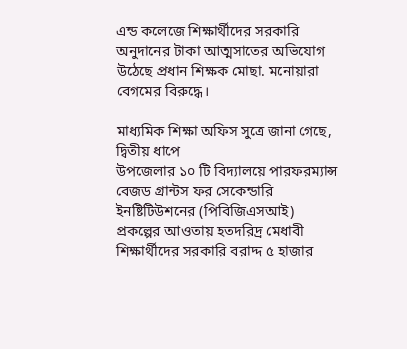এন্ড কলেজে শিক্ষার্থীদের সরকারি অনুদানের টাকা আত্মসাতের অভিযোগ উঠেছে প্রধান শিক্ষক মোছা. মনোয়ারা বেগমের বিরুদ্ধে।

মাধ্যমিক শিক্ষা অফিস সুত্রে জানা গেছে, দ্বিতীয় ধাপে
উপজেলার ১০ টি বিদ্যালয়ে পারফরম্যান্স বেজড গ্রান্টস ফর সেকেন্ডারি ইনষ্টিটিউশনের (পিবিজিএসআই) প্রকল্পের আওতায় হতদরিদ্র মেধাবী শিক্ষার্থীদের সরকারি বরাদ্দ ৫ হাজার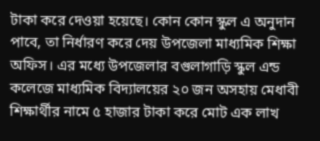টাকা করে দেওয়া হয়েছে। কোন কোন স্কুল এ অনুদান পাবে, তা নির্ধারণ করে দেয় উপজেলা মাধ্যমিক শিক্ষা অফিস। এর মধ্যে উপজেলার বগুলাগাড়ি স্কুল এন্ড কলেজে মাধ্যমিক বিদ্যালয়ের ২০ জন অসহায় মেধাবী শিক্ষার্থীর নামে ৫ হাজার টাকা করে মোট এক লাখ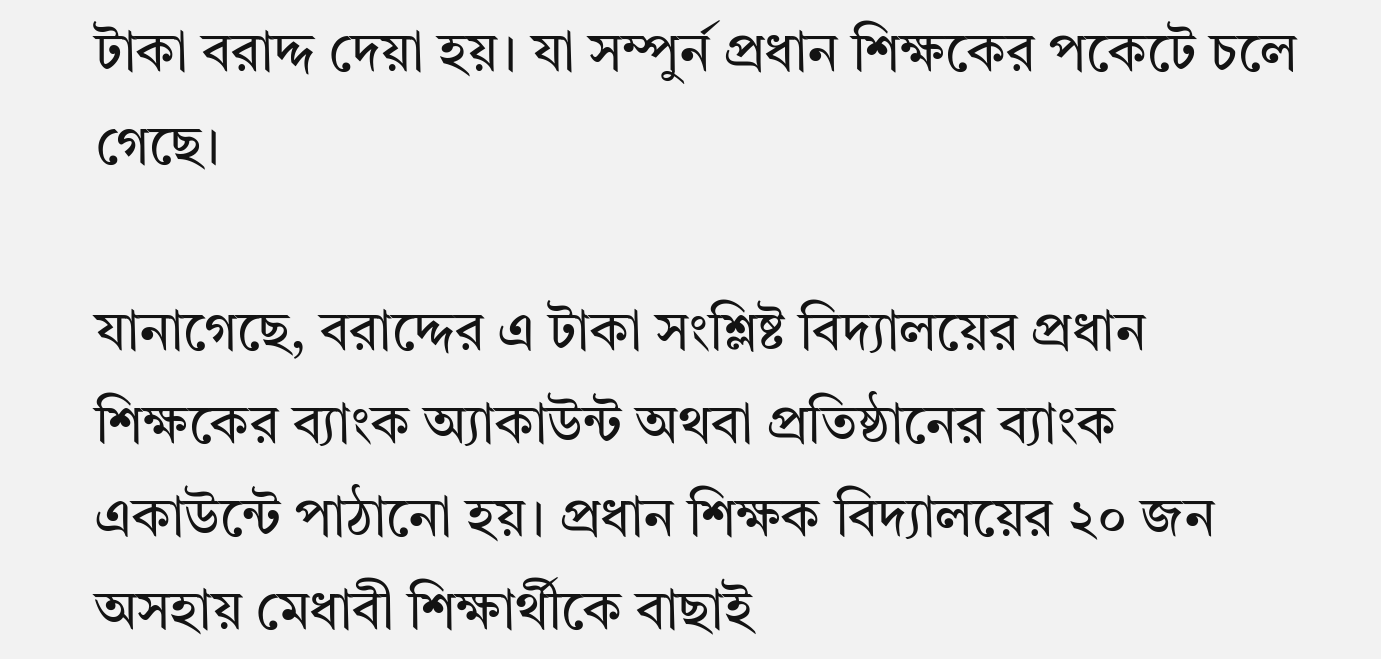টাকা বরাদ্দ দেয়া হয়। যা সম্পুর্ন প্রধান শিক্ষকের পকেটে চলে গেছে।

যানাগেছে, বরাদ্দের এ টাকা সংশ্লিষ্ট বিদ্যালয়ের প্রধান শিক্ষকের ব্যাংক অ্যাকাউন্ট অথবা প্রতিষ্ঠানের ব্যাংক একাউন্টে পাঠানো হয়। প্রধান শিক্ষক বিদ্যালয়ের ২০ জন অসহায় মেধাবী শিক্ষার্থীকে বাছাই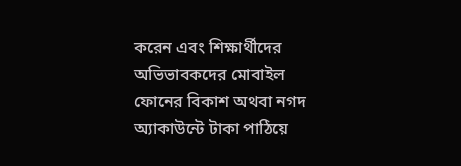করেন এবং শিক্ষার্থীদের অভিভাবকদের মোবাইল ফোনের বিকাশ অথবা নগদ অ্যাকাউন্টে টাকা পাঠিয়ে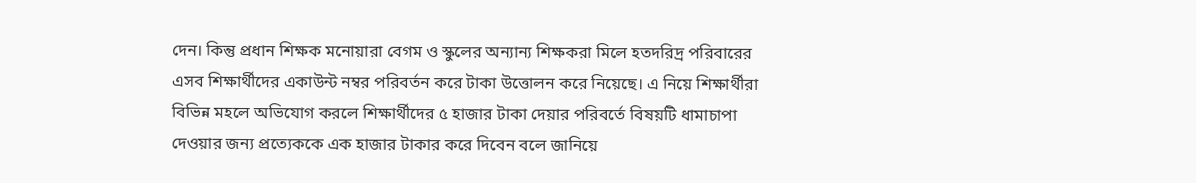দেন। কিন্তু প্রধান শিক্ষক মনোয়ারা বেগম ও স্কুলের অন্যান্য শিক্ষকরা মিলে হতদরিদ্র পরিবারের এসব শিক্ষার্থীদের একাউন্ট নম্বর পরিবর্তন করে টাকা উত্তোলন করে নিয়েছে। এ নিয়ে শিক্ষার্থীরা বিভিন্ন মহলে অভিযোগ করলে শিক্ষার্থীদের ৫ হাজার টাকা দেয়ার পরিবর্তে বিষয়টি ধামাচাপা দেওয়ার জন্য প্রত্যেককে এক হাজার টাকার করে দিবেন বলে জানিয়ে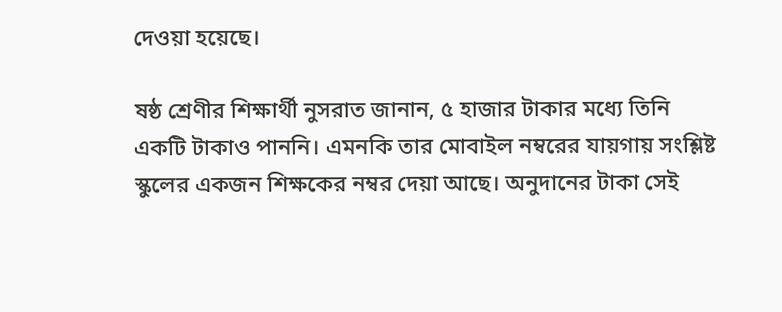দেওয়া হয়েছে।

ষষ্ঠ শ্রেণীর শিক্ষার্থী নুসরাত জানান, ৫ হাজার টাকার মধ্যে তিনি একটি টাকাও পাননি। এমনকি তার মোবাইল নম্বরের যায়গায় সংশ্লিষ্ট স্কুলের একজন শিক্ষকের নম্বর দেয়া আছে। অনুদানের টাকা সেই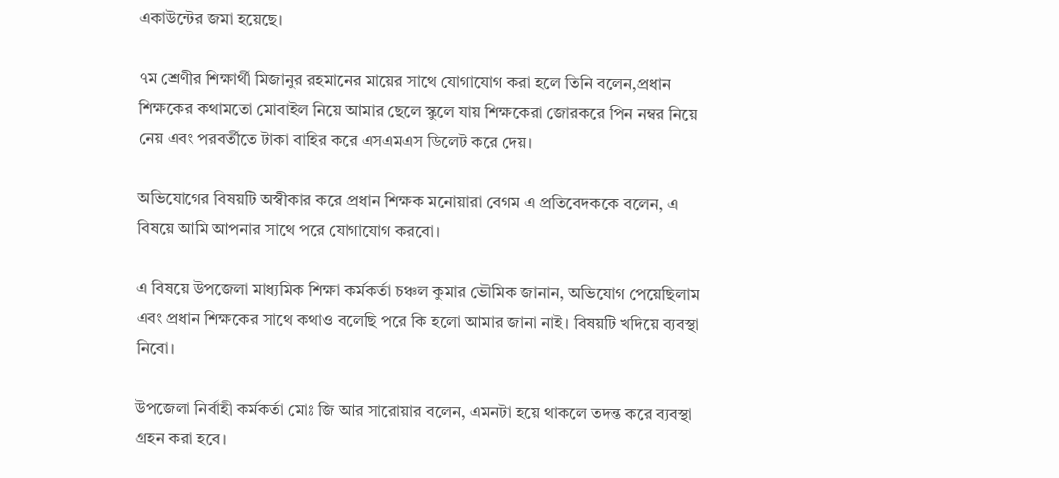একাউন্টের জমা হয়েছে।

৭ম শ্রেণীর শিক্ষার্থী মিজানুর রহমানের মায়ের সাথে যোগাযোগ করা হলে তিনি বলেন,প্রধান শিক্ষকের কথামতো মোবাইল নিয়ে আমার ছেলে স্কুলে যায় শিক্ষকেরা জোরকরে পিন নম্বর নিয়ে নেয় এবং পরবর্তীতে টাকা বাহির করে এসএমএস ডিলেট করে দেয়।

অভিযোগের বিষয়টি অস্বীকার করে প্রধান শিক্ষক মনোয়ারা বেগম এ প্রতিবেদককে বলেন, এ বিষয়ে আমি আপনার সাথে পরে যোগাযোগ করবো।

এ বিষয়ে উপজেলা মাধ্যমিক শিক্ষা কর্মকর্তা চঞ্চল কুমার ভৌমিক জানান, অভিযোগ পেয়েছিলাম এবং প্রধান শিক্ষকের সাথে কথাও বলেছি পরে কি হলো আমার জানা নাই। বিষয়টি খদিয়ে ব্যবস্থা নিবো।

উপজেলা নির্বাহী কর্মকর্তা মোঃ জি আর সারোয়ার বলেন, এমনটা হয়ে থাকলে তদন্ত করে ব্যবস্থা গ্রহন করা হবে।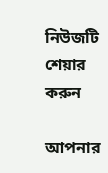নিউজটি শেয়ার করুন

আপনার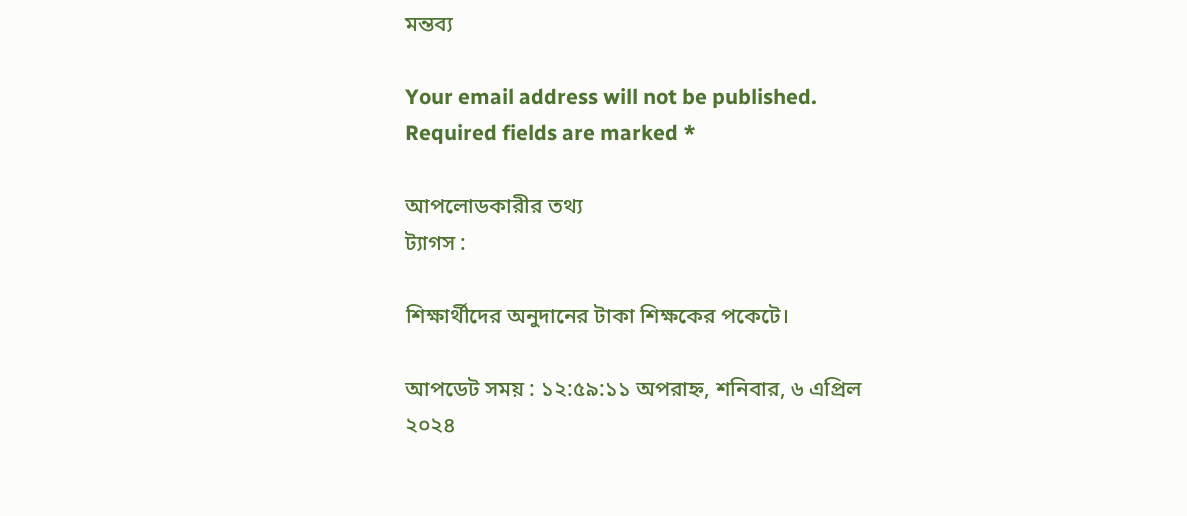মন্তব্য

Your email address will not be published. Required fields are marked *

আপলোডকারীর তথ্য
ট্যাগস :

শিক্ষার্থীদের অনুদানের টাকা শিক্ষকের পকেটে।

আপডেট সময় : ১২:৫৯:১১ অপরাহ্ন, শনিবার, ৬ এপ্রিল ২০২৪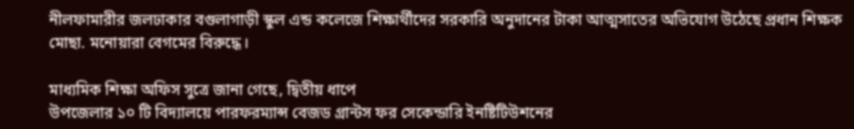নীলফামারীর জলঢাকার বগুলাগাড়ী স্কুল এন্ড কলেজে শিক্ষার্থীদের সরকারি অনুদানের টাকা আত্মসাতের অভিযোগ উঠেছে প্রধান শিক্ষক মোছা. মনোয়ারা বেগমের বিরুদ্ধে।

মাধ্যমিক শিক্ষা অফিস সুত্রে জানা গেছে, দ্বিতীয় ধাপে
উপজেলার ১০ টি বিদ্যালয়ে পারফরম্যান্স বেজড গ্রান্টস ফর সেকেন্ডারি ইনষ্টিটিউশনের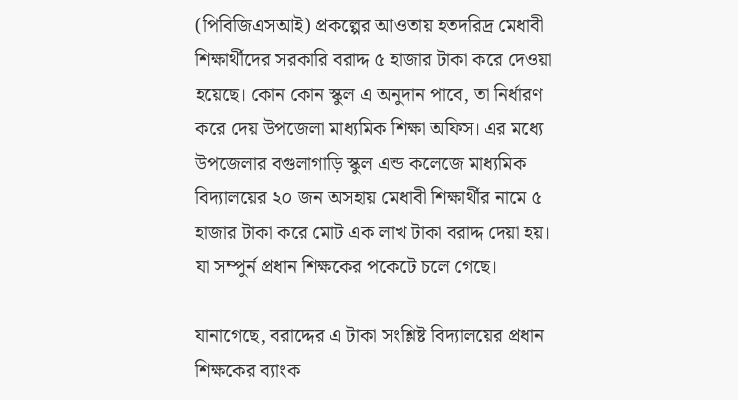(পিবিজিএসআই) প্রকল্পের আওতায় হতদরিদ্র মেধাবী শিক্ষার্থীদের সরকারি বরাদ্দ ৫ হাজার টাকা করে দেওয়া হয়েছে। কোন কোন স্কুল এ অনুদান পাবে, তা নির্ধারণ করে দেয় উপজেলা মাধ্যমিক শিক্ষা অফিস। এর মধ্যে উপজেলার বগুলাগাড়ি স্কুল এন্ড কলেজে মাধ্যমিক বিদ্যালয়ের ২০ জন অসহায় মেধাবী শিক্ষার্থীর নামে ৫ হাজার টাকা করে মোট এক লাখ টাকা বরাদ্দ দেয়া হয়। যা সম্পুর্ন প্রধান শিক্ষকের পকেটে চলে গেছে।

যানাগেছে, বরাদ্দের এ টাকা সংশ্লিষ্ট বিদ্যালয়ের প্রধান শিক্ষকের ব্যাংক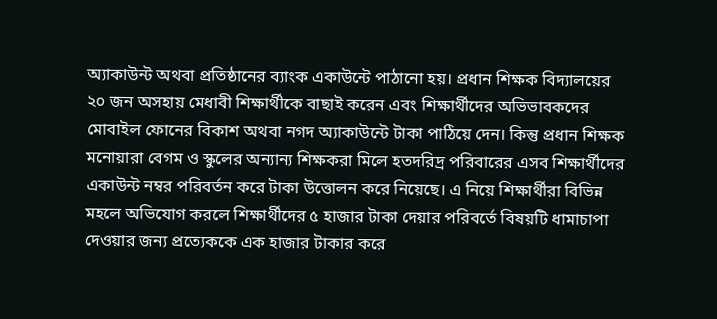অ্যাকাউন্ট অথবা প্রতিষ্ঠানের ব্যাংক একাউন্টে পাঠানো হয়। প্রধান শিক্ষক বিদ্যালয়ের ২০ জন অসহায় মেধাবী শিক্ষার্থীকে বাছাই করেন এবং শিক্ষার্থীদের অভিভাবকদের মোবাইল ফোনের বিকাশ অথবা নগদ অ্যাকাউন্টে টাকা পাঠিয়ে দেন। কিন্তু প্রধান শিক্ষক মনোয়ারা বেগম ও স্কুলের অন্যান্য শিক্ষকরা মিলে হতদরিদ্র পরিবারের এসব শিক্ষার্থীদের একাউন্ট নম্বর পরিবর্তন করে টাকা উত্তোলন করে নিয়েছে। এ নিয়ে শিক্ষার্থীরা বিভিন্ন মহলে অভিযোগ করলে শিক্ষার্থীদের ৫ হাজার টাকা দেয়ার পরিবর্তে বিষয়টি ধামাচাপা দেওয়ার জন্য প্রত্যেককে এক হাজার টাকার করে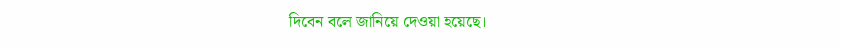দিবেন বলে জানিয়ে দেওয়া হয়েছে।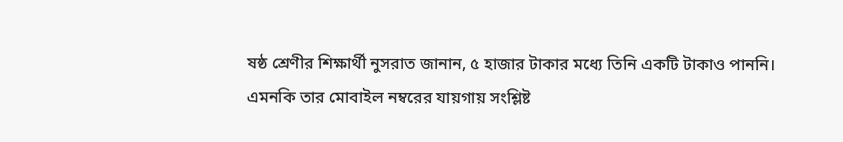ষষ্ঠ শ্রেণীর শিক্ষার্থী নুসরাত জানান, ৫ হাজার টাকার মধ্যে তিনি একটি টাকাও পাননি। এমনকি তার মোবাইল নম্বরের যায়গায় সংশ্লিষ্ট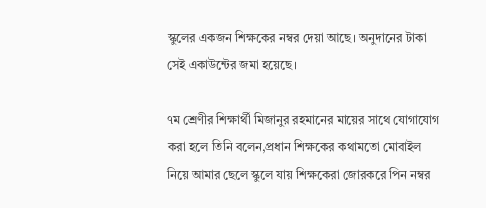স্কুলের একজন শিক্ষকের নম্বর দেয়া আছে। অনুদানের টাকা সেই একাউন্টের জমা হয়েছে।

৭ম শ্রেণীর শিক্ষার্থী মিজানুর রহমানের মায়ের সাথে যোগাযোগ করা হলে তিনি বলেন,প্রধান শিক্ষকের কথামতো মোবাইল নিয়ে আমার ছেলে স্কুলে যায় শিক্ষকেরা জোরকরে পিন নম্বর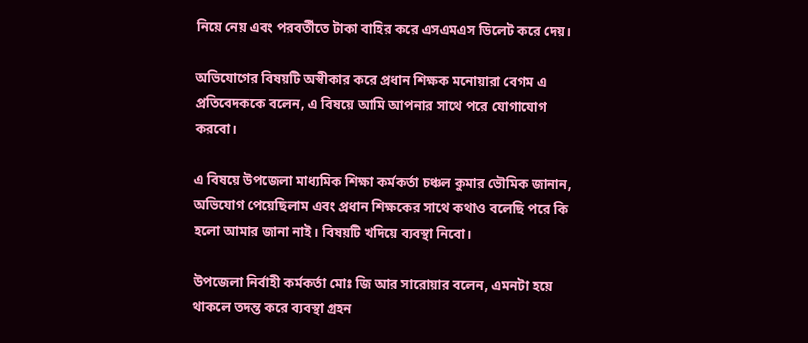নিয়ে নেয় এবং পরবর্তীতে টাকা বাহির করে এসএমএস ডিলেট করে দেয়।

অভিযোগের বিষয়টি অস্বীকার করে প্রধান শিক্ষক মনোয়ারা বেগম এ প্রতিবেদককে বলেন, এ বিষয়ে আমি আপনার সাথে পরে যোগাযোগ করবো।

এ বিষয়ে উপজেলা মাধ্যমিক শিক্ষা কর্মকর্তা চঞ্চল কুমার ভৌমিক জানান, অভিযোগ পেয়েছিলাম এবং প্রধান শিক্ষকের সাথে কথাও বলেছি পরে কি হলো আমার জানা নাই। বিষয়টি খদিয়ে ব্যবস্থা নিবো।

উপজেলা নির্বাহী কর্মকর্তা মোঃ জি আর সারোয়ার বলেন, এমনটা হয়ে থাকলে তদন্ত করে ব্যবস্থা গ্রহন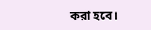করা হবে।